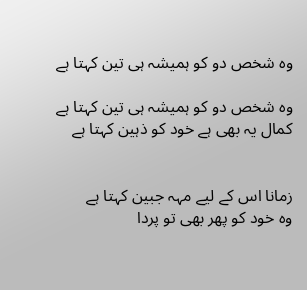وہ شخص دو کو ہمیشہ ہی تین کہتا ہے

وہ شخص دو کو ہمیشہ ہی تین کہتا ہے
کمال یہ بھی ہے خود کو ذہین کہتا ہے


زمانا اس کے لیے مہہ جبین کہتا ہے
وہ خود کو پھر بھی تو پردا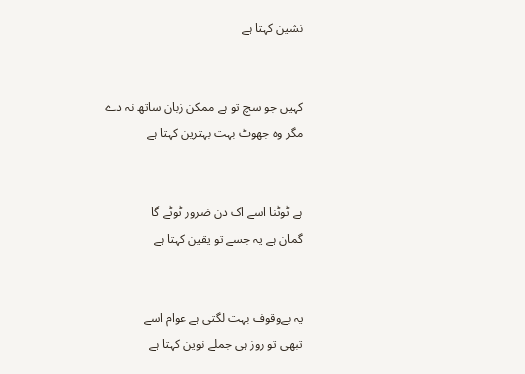نشین کہتا ہے


کہیں جو سچ تو ہے ممکن زبان ساتھ نہ دے
مگر وہ جھوٹ بہت بہترین کہتا ہے


ہے ٹوٹنا اسے اک دن ضرور ٹوٹے گا
گمان ہے یہ جسے تو یقین کہتا ہے


یہ بےوقوف بہت لگتی ہے عوام اسے
تبھی تو روز ہی جملے نوین کہتا ہے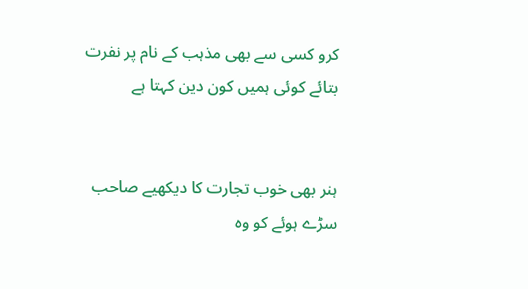کرو کسی سے بھی مذہب کے نام پر نفرت
بتائے کوئی ہمیں کون دین کہتا ہے


ہنر بھی خوب تجارت کا دیکھیے صاحب
سڑے ہوئے کو وہ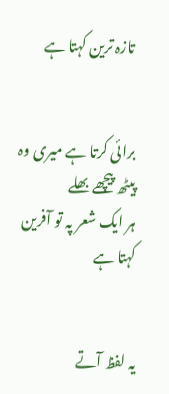تازہ ترین کہتا ہے


برائی کرتا ہے میری وہ پیٹھ پیچھے بھلے
ہر ایک شعر پہ تو آفرین کہتا ہے


یہ لفظ آتے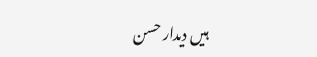ہیں دیدار حسن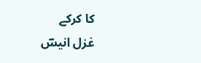کا کرکے
غزل انیسؔ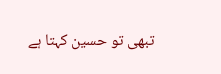تبھی تو حسین کہتا ہے